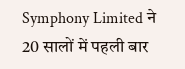Symphony Limited ने 20 सालों में पहली बार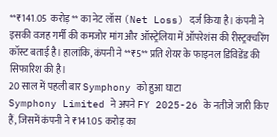**₹141.05 करोड़** का नेट लॉस (Net Loss) दर्ज किया है। कंपनी ने इसकी वजह गर्मी की कमजोर मांग और ऑस्ट्रेलिया में ऑपरेशंस की रीस्ट्रक्चरिंग कॉस्ट बताई है। हालांकि, कंपनी ने **₹5** प्रति शेयर के फाइनल डिविडेंड की सिफारिश की है।
20 साल में पहली बार Symphony को हुआ घाटा
Symphony Limited ने अपने FY 2025-26 के नतीजे जारी किए हैं, जिसमें कंपनी ने ₹141.05 करोड़ का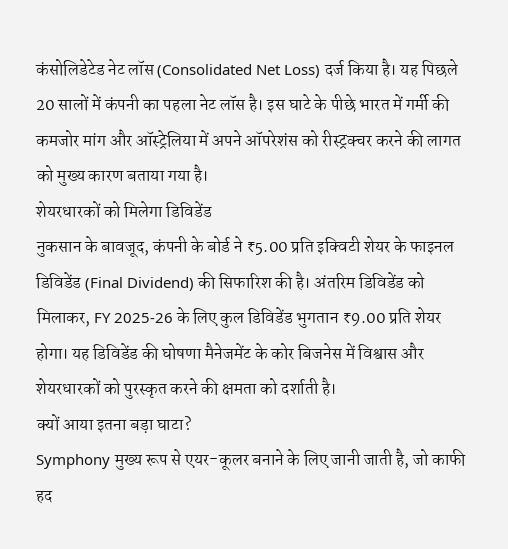कंसोलिडेटेड नेट लॉस (Consolidated Net Loss) दर्ज किया है। यह पिछले 20 सालों में कंपनी का पहला नेट लॉस है। इस घाटे के पीछे भारत में गर्मी की कमजोर मांग और ऑस्ट्रेलिया में अपने ऑपरेशंस को रीस्ट्रक्चर करने की लागत को मुख्य कारण बताया गया है।
शेयरधारकों को मिलेगा डिविडेंड
नुकसान के बावजूद, कंपनी के बोर्ड ने ₹5.00 प्रति इक्विटी शेयर के फाइनल डिविडेंड (Final Dividend) की सिफारिश की है। अंतरिम डिविडेंड को मिलाकर, FY 2025-26 के लिए कुल डिविडेंड भुगतान ₹9.00 प्रति शेयर होगा। यह डिविडेंड की घोषणा मैनेजमेंट के कोर बिजनेस में विश्वास और शेयरधारकों को पुरस्कृत करने की क्षमता को दर्शाती है।
क्यों आया इतना बड़ा घाटा?
Symphony मुख्य रूप से एयर-कूलर बनाने के लिए जानी जाती है, जो काफी हद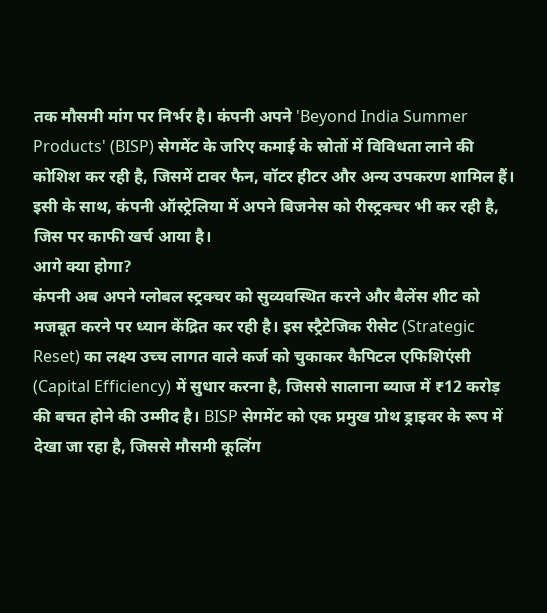तक मौसमी मांग पर निर्भर है। कंपनी अपने 'Beyond India Summer Products' (BISP) सेगमेंट के जरिए कमाई के स्रोतों में विविधता लाने की कोशिश कर रही है, जिसमें टावर फैन, वॉटर हीटर और अन्य उपकरण शामिल हैं। इसी के साथ, कंपनी ऑस्ट्रेलिया में अपने बिजनेस को रीस्ट्रक्चर भी कर रही है, जिस पर काफी खर्च आया है।
आगे क्या होगा?
कंपनी अब अपने ग्लोबल स्ट्रक्चर को सुव्यवस्थित करने और बैलेंस शीट को मजबूत करने पर ध्यान केंद्रित कर रही है। इस स्ट्रैटेजिक रीसेट (Strategic Reset) का लक्ष्य उच्च लागत वाले कर्ज को चुकाकर कैपिटल एफिशिएंसी (Capital Efficiency) में सुधार करना है, जिससे सालाना ब्याज में ₹12 करोड़ की बचत होने की उम्मीद है। BISP सेगमेंट को एक प्रमुख ग्रोथ ड्राइवर के रूप में देखा जा रहा है, जिससे मौसमी कूलिंग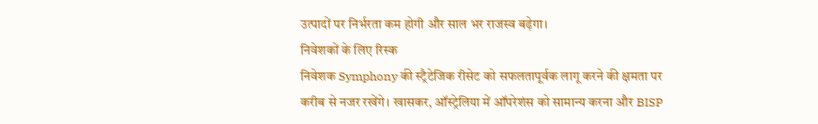उत्पादों पर निर्भरता कम होगी और साल भर राजस्व बढ़ेगा।
निवेशकों के लिए रिस्क
निवेशक Symphony की स्ट्रैटेजिक रीसेट को सफलतापूर्वक लागू करने की क्षमता पर करीब से नजर रखेंगे। खासकर, ऑस्ट्रेलिया में ऑपरेशंस को सामान्य करना और BISP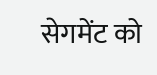सेगमेंट को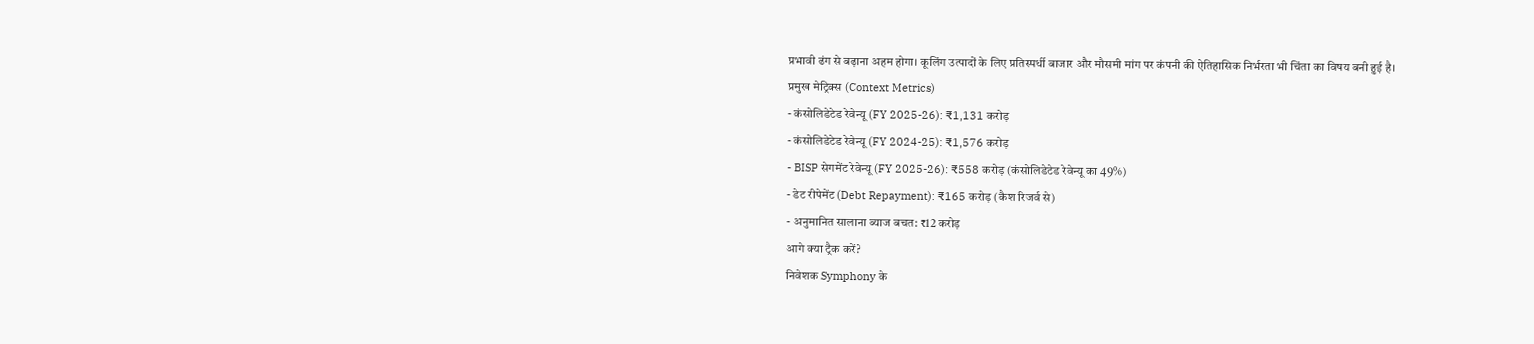प्रभावी ढंग से बढ़ाना अहम होगा। कूलिंग उत्पादों के लिए प्रतिस्पर्धी बाजार और मौसमी मांग पर कंपनी की ऐतिहासिक निर्भरता भी चिंता का विषय बनी हुई है।
प्रमुख मेट्रिक्स (Context Metrics)
- कंसोलिडेटेड रेवेन्यू (FY 2025-26): ₹1,131 करोड़
- कंसोलिडेटेड रेवेन्यू (FY 2024-25): ₹1,576 करोड़
- BISP सेगमेंट रेवेन्यू (FY 2025-26): ₹558 करोड़ (कंसोलिडेटेड रेवेन्यू का 49%)
- डेट रीपेमेंट (Debt Repayment): ₹165 करोड़ (कैश रिजर्व से)
- अनुमानित सालाना ब्याज बचत: ₹12 करोड़
आगे क्या ट्रैक करें?
निवेशक Symphony के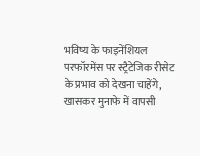भविष्य के फाइनेंशियल परफॉरमेंस पर स्ट्रैटेजिक रीसेट के प्रभाव को देखना चाहेंगे, खासकर मुनाफे में वापसी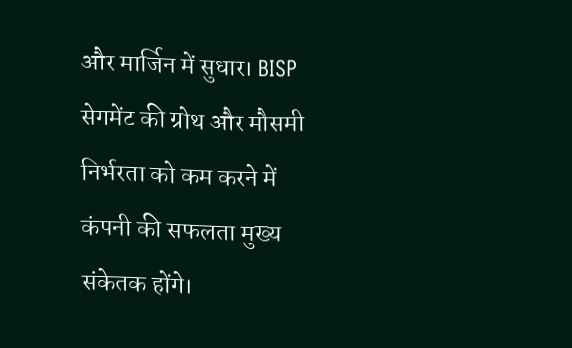और मार्जिन में सुधार। BISP सेगमेंट की ग्रोथ और मौसमी निर्भरता को कम करने में कंपनी की सफलता मुख्य संकेतक होंगे।